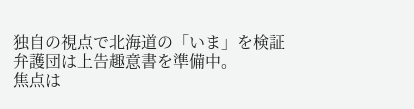独自の視点で北海道の「いま」を検証
弁護団は上告趣意書を準備中。
焦点は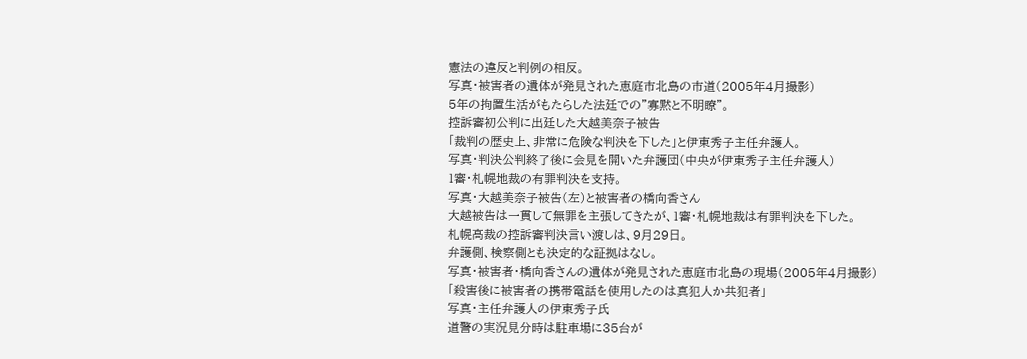憲法の違反と判例の相反。
写真・被害者の遺体が発見された恵庭市北島の市道(2005年4月撮影)
5年の拘置生活がもたらした法廷での"寡黙と不明瞭"。
控訴審初公判に出廷した大越美奈子被告
「裁判の歴史上、非常に危険な判決を下した」と伊東秀子主任弁護人。
写真・判決公判終了後に会見を開いた弁護団(中央が伊東秀子主任弁護人)
1審・札幌地裁の有罪判決を支持。
写真・大越美奈子被告(左)と被害者の橋向香さん
大越被告は一貫して無罪を主張してきたが、1審・札幌地裁は有罪判決を下した。
札幌高裁の控訴審判決言い渡しは、9月29日。
弁護側、検察側とも決定的な証拠はなし。
写真・被害者・橋向香さんの遺体が発見された恵庭市北島の現場(2005年4月撮影)
「殺害後に被害者の携帯電話を使用したのは真犯人か共犯者」
写真・主任弁護人の伊東秀子氏
道警の実況見分時は駐車場に35台が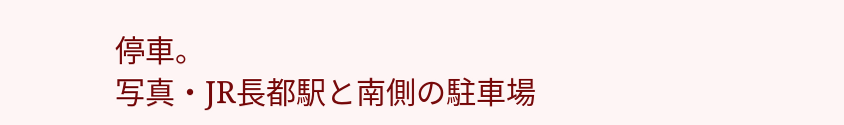停車。
写真・JR長都駅と南側の駐車場